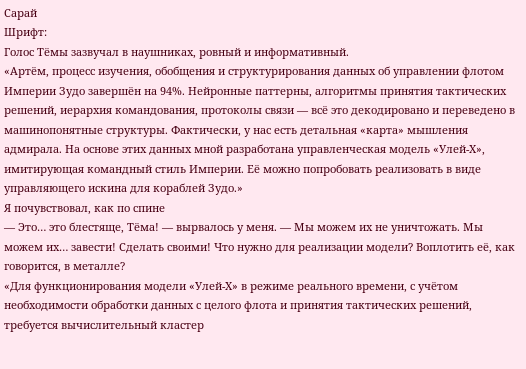Сарай
Шрифт:
Голос Тёмы зазвучал в наушниках, ровный и информативный.
«Артём, процесс изучения, обобщения и структурирования данных об управлении флотом Империи Зудо завершён на 94%. Нейронные паттерны, алгоритмы принятия тактических решений, иерархия командования, протоколы связи — всё это декодировано и переведено в машинопонятные структуры. Фактически, у нас есть детальная «карта» мышления адмирала. На основе этих данных мной разработана управленческая модель «Улей-Х», имитирующая командный стиль Империи. Её можно попробовать реализовать в виде управляющего искина для кораблей Зудо.»
Я почувствовал, как по спине
— Это… это блестяще, Тёма! — вырвалось у меня. — Мы можем их не уничтожать. Мы можем их… завести! Сделать своими! Что нужно для реализации модели? Воплотить её, как говорится, в металле?
«Для функционирования модели «Улей-Х» в режиме реального времени, с учётом необходимости обработки данных с целого флота и принятия тактических решений, требуется вычислительный кластер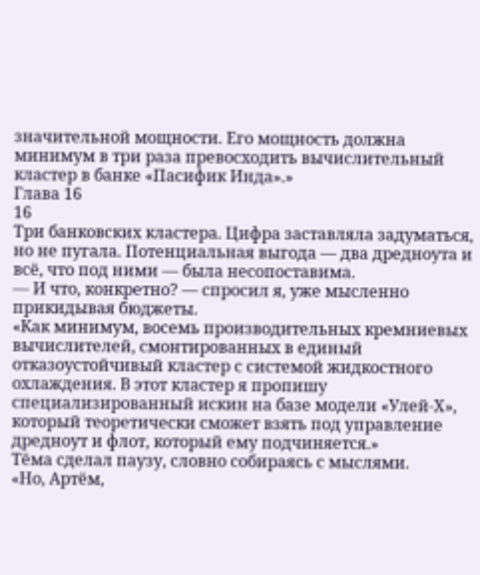значительной мощности. Его мощность должна минимум в три раза превосходить вычислительный кластер в банке «Пасифик Инда».»
Глава 16
16
Три банковских кластера. Цифра заставляла задуматься, но не пугала. Потенциальная выгода — два дредноута и всё, что под ними — была несопоставима.
— И что, конкретно? — спросил я, уже мысленно прикидывая бюджеты.
«Как минимум, восемь производительных кремниевых вычислителей, смонтированных в единый отказоустойчивый кластер с системой жидкостного охлаждения. В этот кластер я пропишу специализированный искин на базе модели «Улей-Х», который теоретически сможет взять под управление дредноут и флот, который ему подчиняется.»
Тёма сделал паузу, словно собираясь с мыслями.
«Но, Артём,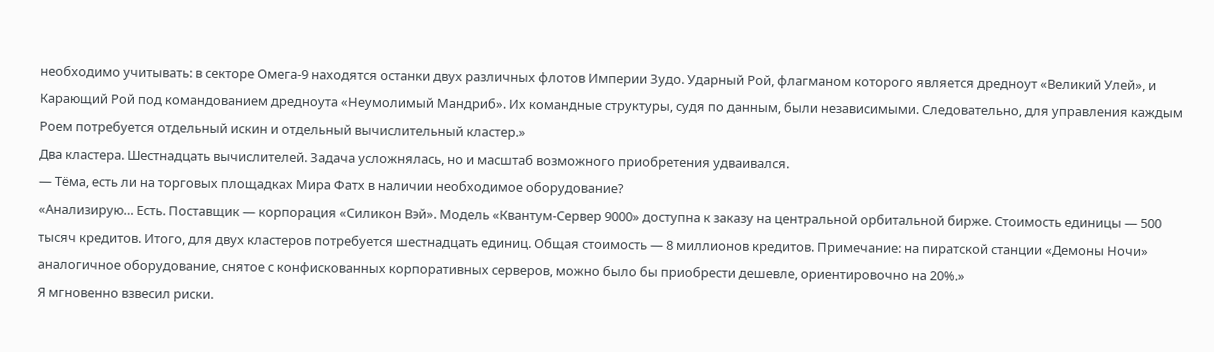необходимо учитывать: в секторе Омега-9 находятся останки двух различных флотов Империи Зудо. Ударный Рой, флагманом которого является дредноут «Великий Улей», и Карающий Рой под командованием дредноута «Неумолимый Мандриб». Их командные структуры, судя по данным, были независимыми. Следовательно, для управления каждым Роем потребуется отдельный искин и отдельный вычислительный кластер.»
Два кластера. Шестнадцать вычислителей. Задача усложнялась, но и масштаб возможного приобретения удваивался.
— Тёма, есть ли на торговых площадках Мира Фатх в наличии необходимое оборудование?
«Анализирую… Есть. Поставщик — корпорация «Силикон Вэй». Модель «Квантум-Сервер 9000» доступна к заказу на центральной орбитальной бирже. Стоимость единицы — 500 тысяч кредитов. Итого, для двух кластеров потребуется шестнадцать единиц. Общая стоимость — 8 миллионов кредитов. Примечание: на пиратской станции «Демоны Ночи» аналогичное оборудование, снятое с конфискованных корпоративных серверов, можно было бы приобрести дешевле, ориентировочно на 20%.»
Я мгновенно взвесил риски.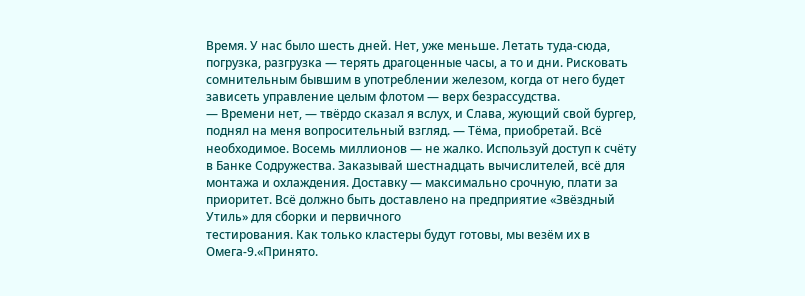Время. У нас было шесть дней. Нет, уже меньше. Летать туда-сюда, погрузка, разгрузка — терять драгоценные часы, а то и дни. Рисковать сомнительным бывшим в употреблении железом, когда от него будет зависеть управление целым флотом — верх безрассудства.
— Времени нет, — твёрдо сказал я вслух, и Слава, жующий свой бургер, поднял на меня вопросительный взгляд. — Тёма, приобретай. Всё необходимое. Восемь миллионов — не жалко. Используй доступ к счёту в Банке Содружества. Заказывай шестнадцать вычислителей, всё для монтажа и охлаждения. Доставку — максимально срочную, плати за приоритет. Всё должно быть доставлено на предприятие «Звёздный Утиль» для сборки и первичного
тестирования. Как только кластеры будут готовы, мы везём их в Омега-9.«Принято.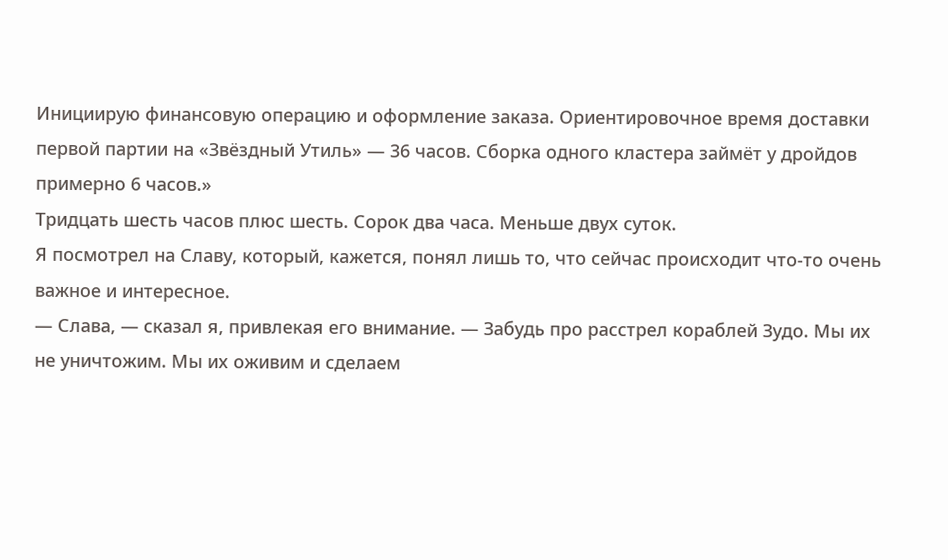Инициирую финансовую операцию и оформление заказа. Ориентировочное время доставки первой партии на «Звёздный Утиль» — 36 часов. Сборка одного кластера займёт у дройдов примерно 6 часов.»
Тридцать шесть часов плюс шесть. Сорок два часа. Меньше двух суток.
Я посмотрел на Славу, который, кажется, понял лишь то, что сейчас происходит что-то очень важное и интересное.
— Слава, — сказал я, привлекая его внимание. — Забудь про расстрел кораблей Зудо. Мы их не уничтожим. Мы их оживим и сделаем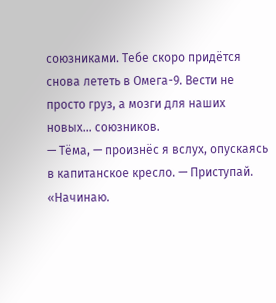союзниками. Тебе скоро придётся снова лететь в Омега-9. Вести не просто груз, а мозги для наших новых… союзников.
— Тёма, — произнёс я вслух, опускаясь в капитанское кресло. — Приступай.
«Начинаю.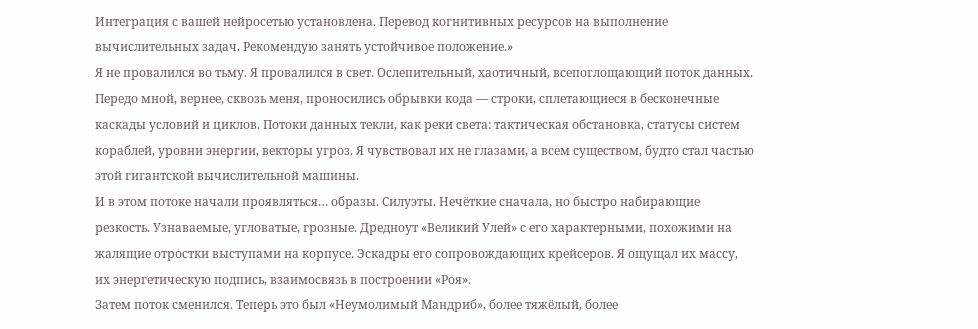Интеграция с вашей нейросетью установлена. Перевод когнитивных ресурсов на выполнение вычислительных задач. Рекомендую занять устойчивое положение.»
Я не провалился во тьму. Я провалился в свет. Ослепительный, хаотичный, всепоглощающий поток данных.
Передо мной, вернее, сквозь меня, проносились обрывки кода — строки, сплетающиеся в бесконечные каскады условий и циклов. Потоки данных текли, как реки света: тактическая обстановка, статусы систем кораблей, уровни энергии, векторы угроз. Я чувствовал их не глазами, а всем существом, будто стал частью этой гигантской вычислительной машины.
И в этом потоке начали проявляться… образы. Силуэты. Нечёткие сначала, но быстро набирающие резкость. Узнаваемые, угловатые, грозные. Дредноут «Великий Улей» с его характерными, похожими на жалящие отростки выступами на корпусе. Эскадры его сопровождающих крейсеров. Я ощущал их массу, их энергетическую подпись, взаимосвязь в построении «Роя».
Затем поток сменился. Теперь это был «Неумолимый Мандриб», более тяжёлый, более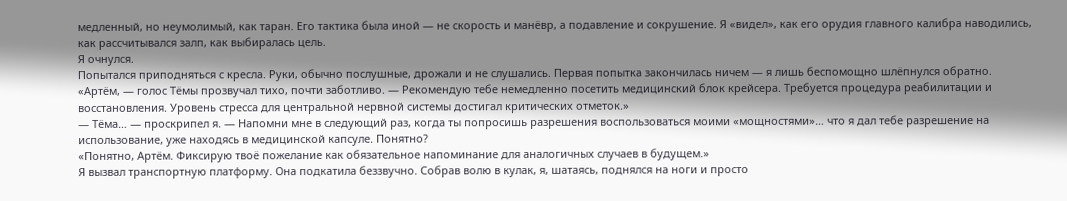медленный, но неумолимый, как таран. Его тактика была иной — не скорость и манёвр, а подавление и сокрушение. Я «видел», как его орудия главного калибра наводились, как рассчитывался залп, как выбиралась цель.
Я очнулся.
Попытался приподняться с кресла. Руки, обычно послушные, дрожали и не слушались. Первая попытка закончилась ничем — я лишь беспомощно шлёпнулся обратно.
«Артём, — голос Тёмы прозвучал тихо, почти заботливо. — Рекомендую тебе немедленно посетить медицинский блок крейсера. Требуется процедура реабилитации и восстановления. Уровень стресса для центральной нервной системы достигал критических отметок.»
— Тёма… — проскрипел я. — Напомни мне в следующий раз, когда ты попросишь разрешения воспользоваться моими «мощностями»… что я дал тебе разрешение на использование, уже находясь в медицинской капсуле. Понятно?
«Понятно, Артём. Фиксирую твоё пожелание как обязательное напоминание для аналогичных случаев в будущем.»
Я вызвал транспортную платформу. Она подкатила беззвучно. Собрав волю в кулак, я, шатаясь, поднялся на ноги и просто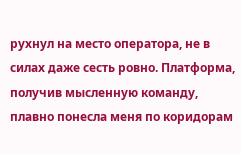рухнул на место оператора, не в силах даже сесть ровно. Платформа, получив мысленную команду, плавно понесла меня по коридорам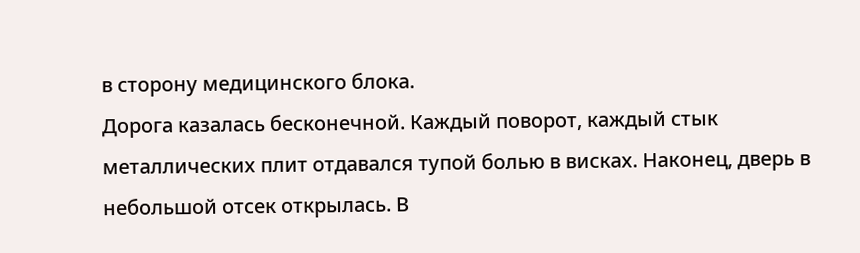в сторону медицинского блока.
Дорога казалась бесконечной. Каждый поворот, каждый стык металлических плит отдавался тупой болью в висках. Наконец, дверь в небольшой отсек открылась. В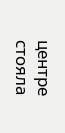центре стояла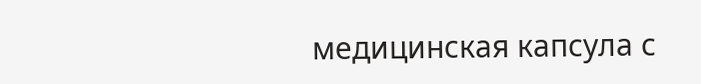медицинская капсула с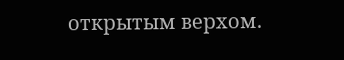открытым верхом.